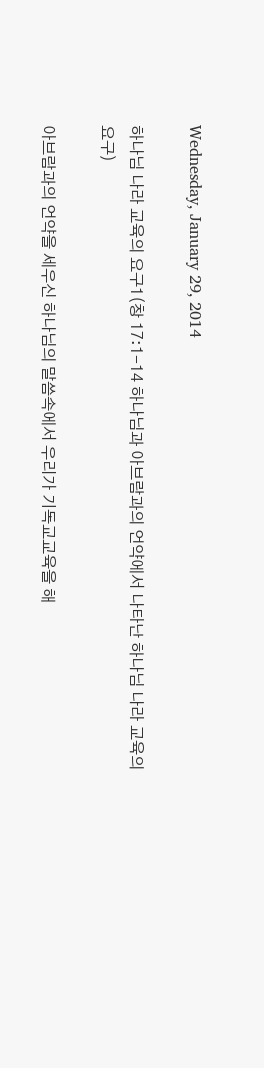Wednesday, January 29, 2014

하나님 나라 교육의 요구1(창 17:1-14 하나님과 아브람과의 언약에서 나타난 하나님 나라 교육의 요구)

아브람과의 언약을 세우신 하나님의 말씀속에서 우리가 기독교교육을 해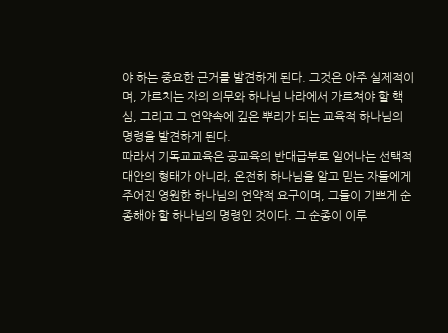야 하는 중요한 근거를 발견하게 된다. 그것은 아주 실제적이며, 가르치는 자의 의무와 하나님 나라에서 가르쳐야 할 핵심, 그리고 그 언약속에 깊은 뿌리가 되는 교육적 하나님의 명령을 발견하게 된다.
따라서 기독교교육은 공교육의 반대급부로 일어나는 선택적 대안의 형태가 아니라, 온전히 하나님을 알고 믿는 자들에게 주어진 영원한 하나님의 언약적 요구이며, 그들이 기쁘게 순종해야 할 하나님의 명령인 것이다. 그 순종이 이루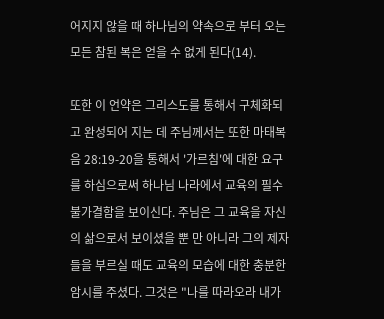어지지 않을 때 하나님의 약속으로 부터 오는 모든 참된 복은 얻을 수 없게 된다(14).

또한 이 언약은 그리스도를 통해서 구체화되고 완성되어 지는 데 주님께서는 또한 마태복음 28:19-20을 통해서 '가르침'에 대한 요구를 하심으로써 하나님 나라에서 교육의 필수불가결함을 보이신다. 주님은 그 교육을 자신의 삶으로서 보이셨을 뿐 만 아니라 그의 제자들을 부르실 때도 교육의 모습에 대한 충분한 암시를 주셨다. 그것은 "나를 따라오라 내가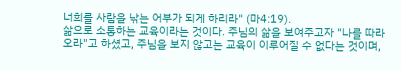너희를 사람을 낚는 어부가 되게 하리라" (마4:19).
삶으로 소통하는 교육이라는 것이다. 주님의 삶을 보여주고자 "나를 따라오라"고 하셨고, 주님을 보지 않고는 교육이 이루어질 수 없다는 것이며,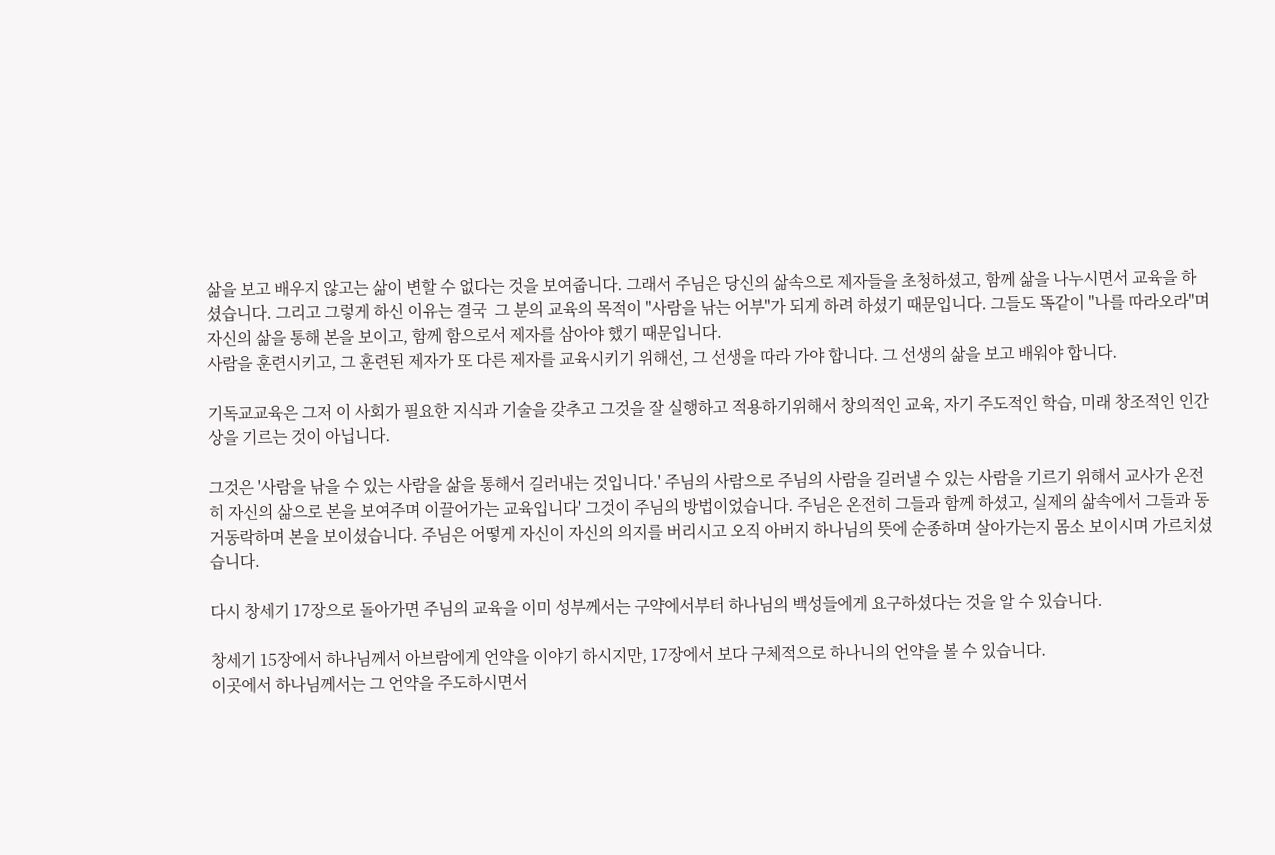삶을 보고 배우지 않고는 삶이 변할 수 없다는 것을 보여줍니다. 그래서 주님은 당신의 삶속으로 제자들을 초청하셨고, 함께 삶을 나누시면서 교육을 하셨습니다. 그리고 그렇게 하신 이유는 결국  그 분의 교육의 목적이 "사람을 낚는 어부"가 되게 하려 하셨기 때문입니다. 그들도 똑같이 "나를 따라오라"며 자신의 삶을 통해 본을 보이고, 함께 함으로서 제자를 삼아야 했기 때문입니다.
사람을 훈련시키고, 그 훈련된 제자가 또 다른 제자를 교육시키기 위해선, 그 선생을 따라 가야 합니다. 그 선생의 삶을 보고 배워야 합니다.

기독교교육은 그저 이 사회가 필요한 지식과 기술을 갖추고 그것을 잘 실행하고 적용하기위해서 창의적인 교육, 자기 주도적인 학습, 미래 창조적인 인간상을 기르는 것이 아닙니다.

그것은 '사람을 낚을 수 있는 사람을 삶을 통해서 길러내는 것입니다.' 주님의 사람으로 주님의 사람을 길러낼 수 있는 사람을 기르기 위해서 교사가 온전히 자신의 삶으로 본을 보여주며 이끌어가는 교육입니다' 그것이 주님의 방법이었습니다. 주님은 온전히 그들과 함께 하셨고, 실제의 삶속에서 그들과 동거동락하며 본을 보이셨습니다. 주님은 어떻게 자신이 자신의 의지를 버리시고 오직 아버지 하나님의 뜻에 순종하며 살아가는지 몸소 보이시며 가르치셨습니다.

다시 창세기 17장으로 돌아가면 주님의 교육을 이미 성부께서는 구약에서부터 하나님의 백성들에게 요구하셨다는 것을 알 수 있습니다.

창세기 15장에서 하나님께서 아브람에게 언약을 이야기 하시지만, 17장에서 보다 구체적으로 하나니의 언약을 볼 수 있습니다.
이곳에서 하나님께서는 그 언약을 주도하시면서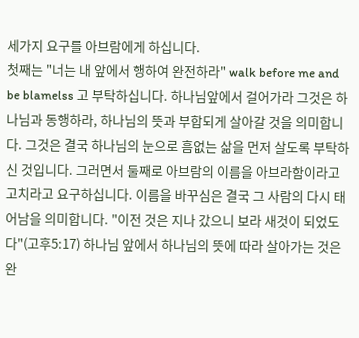세가지 요구를 아브람에게 하십니다.
첫째는 "너는 내 앞에서 행하여 완전하라" walk before me and be blamelss 고 부탁하십니다. 하나님앞에서 걸어가라 그것은 하나님과 동행하라, 하나님의 뜻과 부합되게 살아갈 것을 의미합니다. 그것은 결국 하나님의 눈으로 흠없는 삶을 먼저 살도록 부탁하신 것입니다. 그러면서 둘째로 아브람의 이름을 아브라함이라고 고치라고 요구하십니다. 이름을 바꾸심은 결국 그 사람의 다시 태어남을 의미합니다. "이전 것은 지나 갔으니 보라 새것이 되었도다"(고후5:17) 하나님 앞에서 하나님의 뜻에 따라 살아가는 것은 완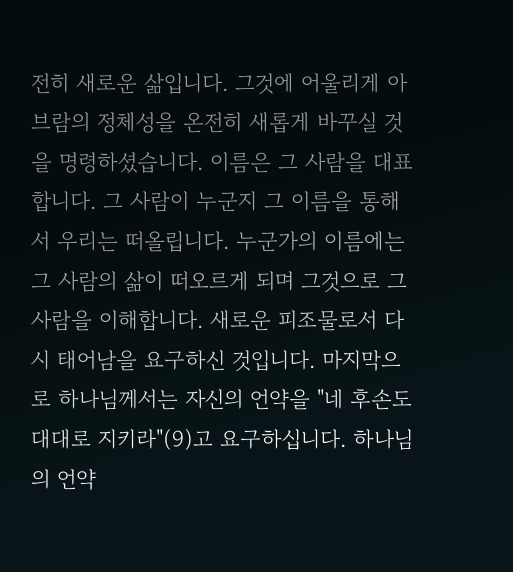전히 새로운 삶입니다. 그것에 어울리게 아브람의 정체성을 온전히 새롭게 바꾸실 것을 명령하셨습니다. 이름은 그 사람을 대표합니다. 그 사람이 누군지 그 이름을 통해서 우리는 떠올립니다. 누군가의 이름에는 그 사람의 삶이 떠오르게 되며 그것으로 그 사람을 이해합니다. 새로운 피조물로서 다시 태어남을 요구하신 것입니다. 마지막으로 하나님께서는 자신의 언약을 "네 후손도 대대로 지키라"(9)고 요구하십니다. 하나님의 언약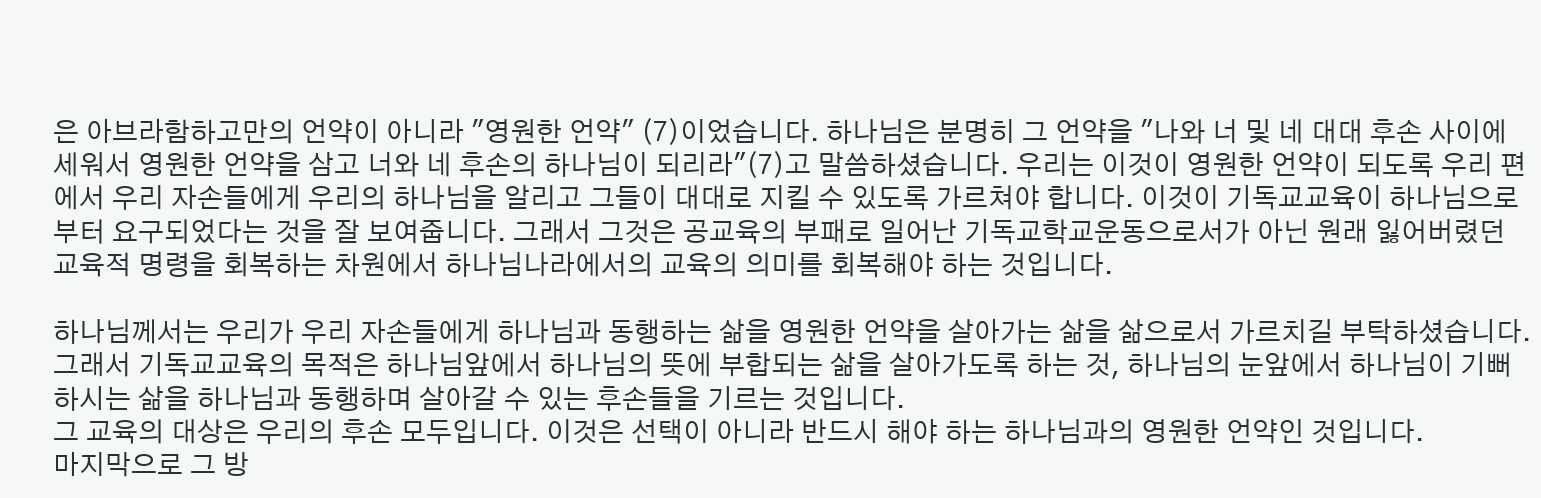은 아브라함하고만의 언약이 아니라 "영원한 언약" (7)이었습니다. 하나님은 분명히 그 언약을 "나와 너 및 네 대대 후손 사이에 세워서 영원한 언약을 삼고 너와 네 후손의 하나님이 되리라"(7)고 말씀하셨습니다. 우리는 이것이 영원한 언약이 되도록 우리 편에서 우리 자손들에게 우리의 하나님을 알리고 그들이 대대로 지킬 수 있도록 가르쳐야 합니다. 이것이 기독교교육이 하나님으로부터 요구되었다는 것을 잘 보여줍니다. 그래서 그것은 공교육의 부패로 일어난 기독교학교운동으로서가 아닌 원래 잃어버렸던 교육적 명령을 회복하는 차원에서 하나님나라에서의 교육의 의미를 회복해야 하는 것입니다.

하나님께서는 우리가 우리 자손들에게 하나님과 동행하는 삶을 영원한 언약을 살아가는 삶을 삶으로서 가르치길 부탁하셨습니다.
그래서 기독교교육의 목적은 하나님앞에서 하나님의 뜻에 부합되는 삶을 살아가도록 하는 것, 하나님의 눈앞에서 하나님이 기뻐하시는 삶을 하나님과 동행하며 살아갈 수 있는 후손들을 기르는 것입니다.
그 교육의 대상은 우리의 후손 모두입니다. 이것은 선택이 아니라 반드시 해야 하는 하나님과의 영원한 언약인 것입니다.
마지막으로 그 방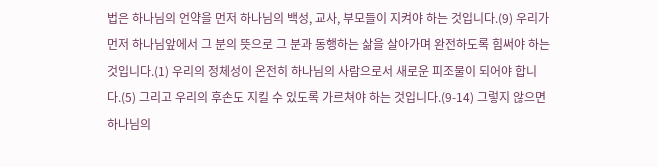법은 하나님의 언약을 먼저 하나님의 백성, 교사, 부모들이 지켜야 하는 것입니다.(9) 우리가 먼저 하나님앞에서 그 분의 뜻으로 그 분과 동행하는 삶을 살아가며 완전하도록 힘써야 하는 것입니다.(1) 우리의 정체성이 온전히 하나님의 사람으로서 새로운 피조물이 되어야 합니다.(5) 그리고 우리의 후손도 지킬 수 있도록 가르쳐야 하는 것입니다.(9-14) 그렇지 않으면 하나님의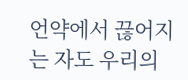언약에서 끊어지는 자도 우리의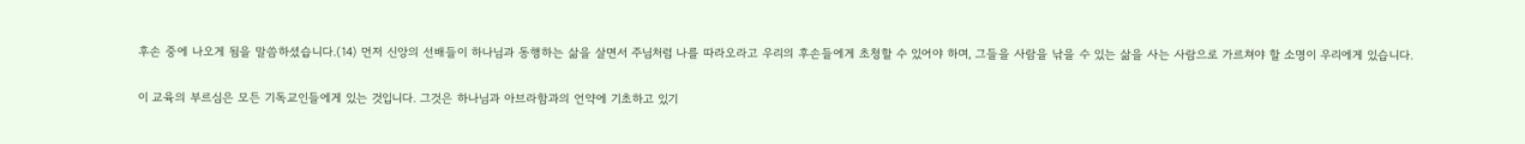후손 중에 나오게 됨을 말씀하셨습니다.(14) 먼저 신앙의 선배들이 하나님과 동행하는 삶을 살면서 주님처럼 나를 따라오라고 우리의 후손들에게 초청할 수 있어야 하며, 그들을 사람을 낚을 수 있는 삶을 사는 사람으로 가르쳐야 할 소명이 우리에게 있습니다.

이 교육의 부르심은 모든 기독교인들에게 있는 것입니다. 그것은 하나님과 아브라함과의 언약에 기초하고 있기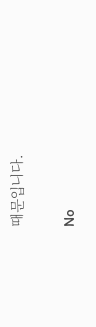때문입니다.

No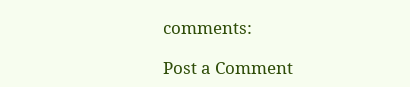comments:

Post a Comment